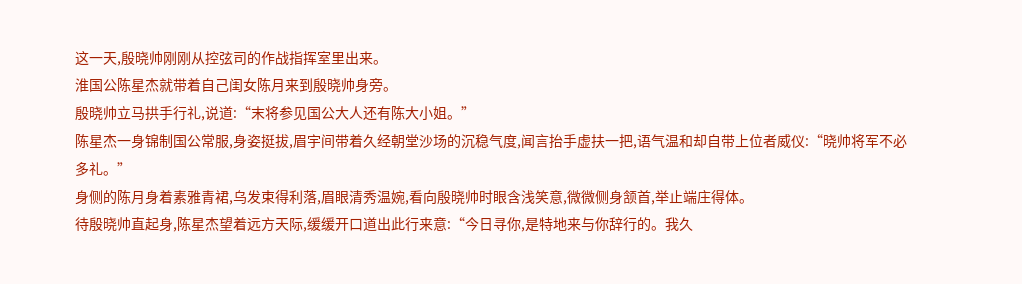这一天,殷晓帅刚刚从控弦司的作战指挥室里出来。
淮国公陈星杰就带着自己闺女陈月来到殷晓帅身旁。
殷晓帅立马拱手行礼,说道:“末将参见国公大人还有陈大小姐。”
陈星杰一身锦制国公常服,身姿挺拔,眉宇间带着久经朝堂沙场的沉稳气度,闻言抬手虚扶一把,语气温和却自带上位者威仪:“晓帅将军不必多礼。”
身侧的陈月身着素雅青裙,乌发束得利落,眉眼清秀温婉,看向殷晓帅时眼含浅笑意,微微侧身颔首,举止端庄得体。
待殷晓帅直起身,陈星杰望着远方天际,缓缓开口道出此行来意:“今日寻你,是特地来与你辞行的。我久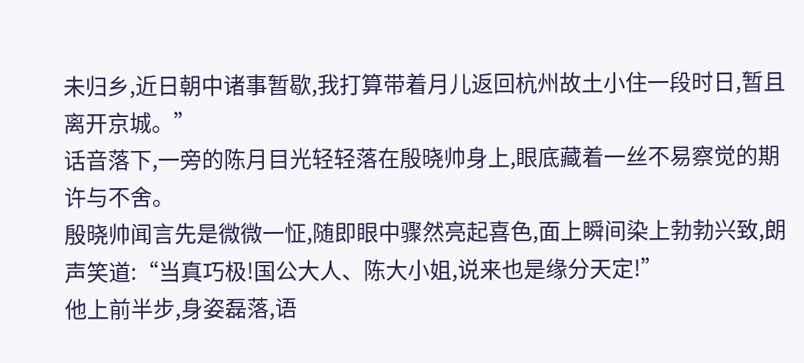未归乡,近日朝中诸事暂歇,我打算带着月儿返回杭州故土小住一段时日,暂且离开京城。”
话音落下,一旁的陈月目光轻轻落在殷晓帅身上,眼底藏着一丝不易察觉的期许与不舍。
殷晓帅闻言先是微微一怔,随即眼中骤然亮起喜色,面上瞬间染上勃勃兴致,朗声笑道:“当真巧极!国公大人、陈大小姐,说来也是缘分天定!”
他上前半步,身姿磊落,语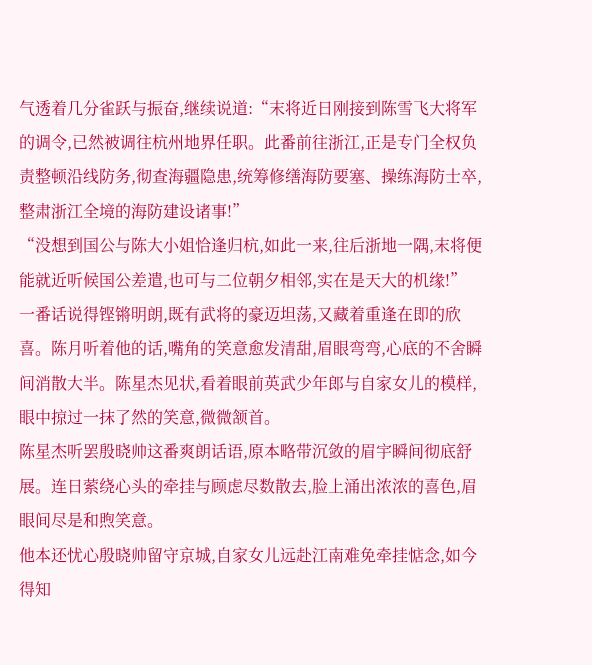气透着几分雀跃与振奋,继续说道:“末将近日刚接到陈雪飞大将军的调令,已然被调往杭州地界任职。此番前往浙江,正是专门全权负责整顿沿线防务,彻查海疆隐患,统筹修缮海防要塞、操练海防士卒,整肃浙江全境的海防建设诸事!”
“没想到国公与陈大小姐恰逢归杭,如此一来,往后浙地一隅,末将便能就近听候国公差遣,也可与二位朝夕相邻,实在是天大的机缘!”
一番话说得铿锵明朗,既有武将的豪迈坦荡,又藏着重逢在即的欣喜。陈月听着他的话,嘴角的笑意愈发清甜,眉眼弯弯,心底的不舍瞬间消散大半。陈星杰见状,看着眼前英武少年郎与自家女儿的模样,眼中掠过一抹了然的笑意,微微颔首。
陈星杰听罢殷晓帅这番爽朗话语,原本略带沉敛的眉宇瞬间彻底舒展。连日萦绕心头的牵挂与顾虑尽数散去,脸上涌出浓浓的喜色,眉眼间尽是和煦笑意。
他本还忧心殷晓帅留守京城,自家女儿远赴江南难免牵挂惦念,如今得知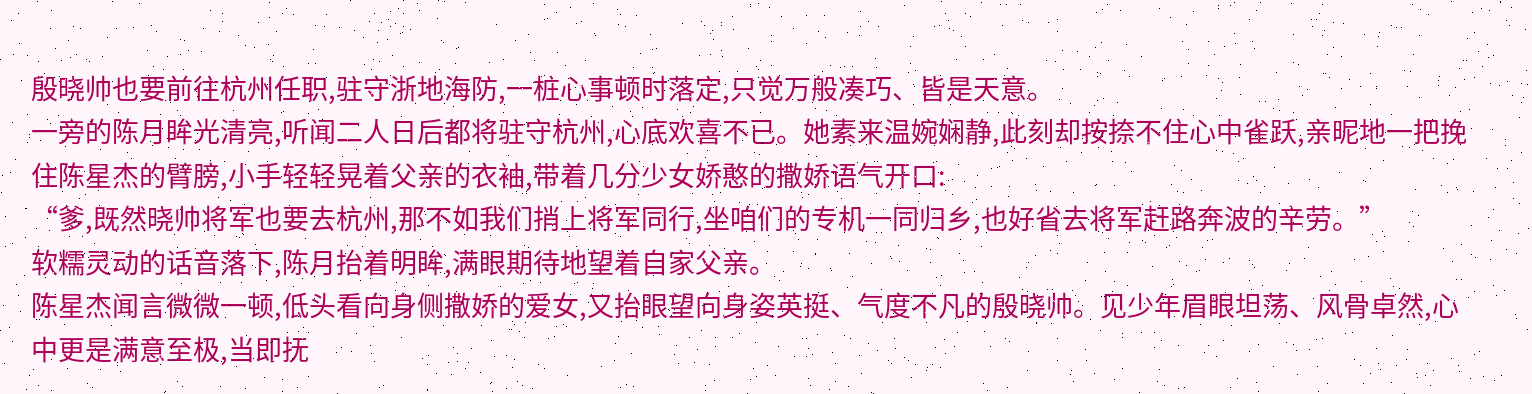殷晓帅也要前往杭州任职,驻守浙地海防,一桩心事顿时落定,只觉万般凑巧、皆是天意。
一旁的陈月眸光清亮,听闻二人日后都将驻守杭州,心底欢喜不已。她素来温婉娴静,此刻却按捺不住心中雀跃,亲昵地一把挽住陈星杰的臂膀,小手轻轻晃着父亲的衣袖,带着几分少女娇憨的撒娇语气开口:
“爹,既然晓帅将军也要去杭州,那不如我们捎上将军同行,坐咱们的专机一同归乡,也好省去将军赶路奔波的辛劳。”
软糯灵动的话音落下,陈月抬着明眸,满眼期待地望着自家父亲。
陈星杰闻言微微一顿,低头看向身侧撒娇的爱女,又抬眼望向身姿英挺、气度不凡的殷晓帅。见少年眉眼坦荡、风骨卓然,心中更是满意至极,当即抚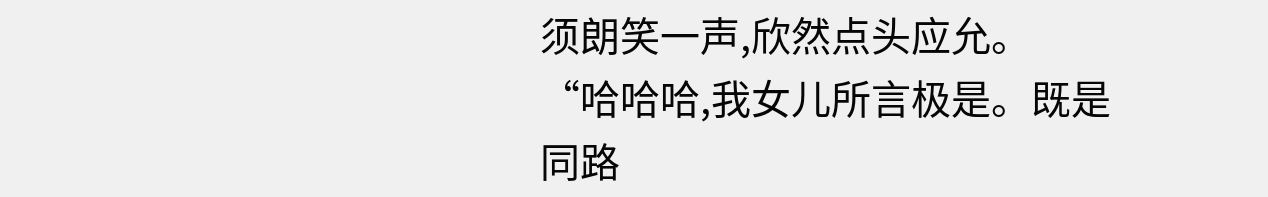须朗笑一声,欣然点头应允。
“哈哈哈,我女儿所言极是。既是同路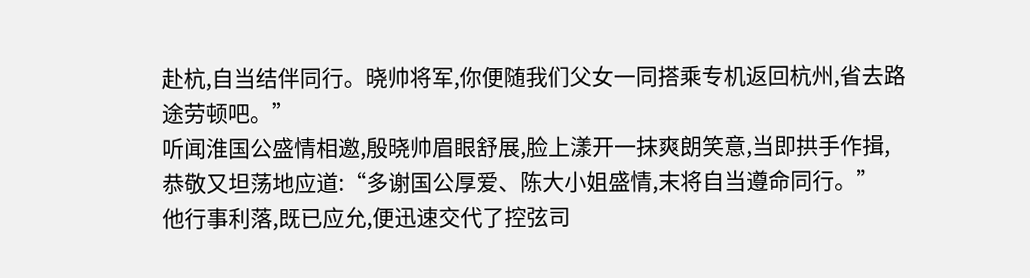赴杭,自当结伴同行。晓帅将军,你便随我们父女一同搭乘专机返回杭州,省去路途劳顿吧。”
听闻淮国公盛情相邀,殷晓帅眉眼舒展,脸上漾开一抹爽朗笑意,当即拱手作揖,恭敬又坦荡地应道:“多谢国公厚爱、陈大小姐盛情,末将自当遵命同行。”
他行事利落,既已应允,便迅速交代了控弦司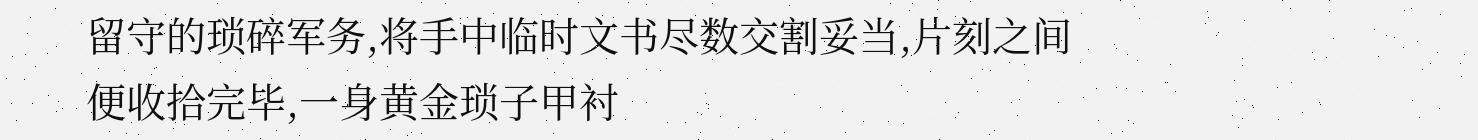留守的琐碎军务,将手中临时文书尽数交割妥当,片刻之间便收拾完毕,一身黄金琐子甲衬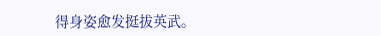得身姿愈发挺拔英武。